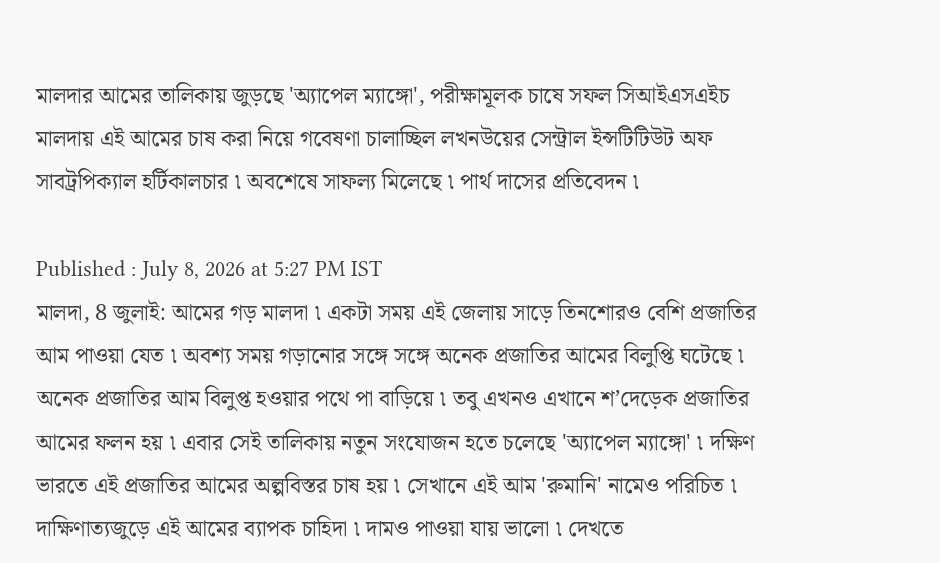মালদার আমের তালিকায় জুড়ছে 'অ্যাপেল ম্যাঙ্গো', পরীক্ষামূলক চাষে সফল সিআইএসএইচ
মালদায় এই আমের চাষ করা নিয়ে গবেষণা চালাচ্ছিল লখনউয়ের সেন্ট্রাল ইন্সটিটিউট অফ সাবট্রপিক্যাল হর্টিকালচার ৷ অবশেষে সাফল্য মিলেছে ৷ পার্থ দাসের প্রতিবেদন ৷

Published : July 8, 2026 at 5:27 PM IST
মালদা, 8 জুলাই: আমের গড় মালদা ৷ একটা সময় এই জেলায় সাড়ে তিনশোরও বেশি প্রজাতির আম পাওয়া যেত ৷ অবশ্য সময় গড়ানোর সঙ্গে সঙ্গে অনেক প্রজাতির আমের বিলুপ্তি ঘটেছে ৷ অনেক প্রজাতির আম বিলুপ্ত হওয়ার পথে পা বাড়িয়ে ৷ তবু এখনও এখানে শ’দেড়েক প্রজাতির আমের ফলন হয় ৷ এবার সেই তালিকায় নতুন সংযোজন হতে চলেছে 'অ্যাপেল ম্যাঙ্গো' ৷ দক্ষিণ ভারতে এই প্রজাতির আমের অল্পবিস্তর চাষ হয় ৷ সেখানে এই আম 'রুমানি' নামেও পরিচিত ৷ দাক্ষিণাত্যজুড়ে এই আমের ব্যাপক চাহিদা ৷ দামও পাওয়া যায় ভালো ৷ দেখতে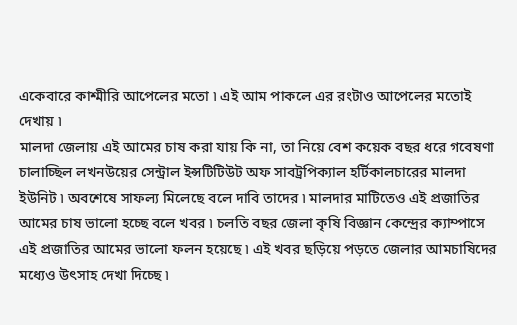একেবারে কাশ্মীরি আপেলের মতো ৷ এই আম পাকলে এর রংটাও আপেলের মতোই দেখায় ৷
মালদা জেলায় এই আমের চাষ করা যায় কি না, তা নিয়ে বেশ কয়েক বছর ধরে গবেষণা চালাচ্ছিল লখনউয়ের সেন্ট্রাল ইন্সটিটিউট অফ সাবট্রপিক্যাল হর্টিকালচারের মালদা ইউনিট ৷ অবশেষে সাফল্য মিলেছে বলে দাবি তাদের ৷ মালদার মাটিতেও এই প্রজাতির আমের চাষ ভালো হচ্ছে বলে খবর ৷ চলতি বছর জেলা কৃষি বিজ্ঞান কেন্দ্রের ক্যাম্পাসে এই প্রজাতির আমের ভালো ফলন হয়েছে ৷ এই খবর ছড়িয়ে পড়তে জেলার আমচাষিদের মধ্যেও উৎসাহ দেখা দিচ্ছে ৷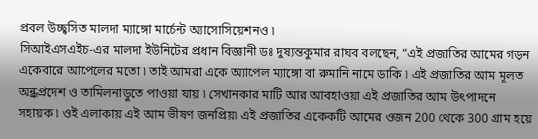প্রবল উচ্ছ্বসিত মালদা ম্যাঙ্গো মার্চেন্ট অ্যাসোসিয়েশনও ৷
সিআইএসএইচ-এর মালদা ইউনিটের প্রধান বিজ্ঞানী ডঃ দুষ্যন্তকুমার রাঘব বলছেন, “এই প্রজাতির আমের গড়ন একেবারে আপেলের মতো ৷ তাই আমরা একে অ্যাপেল ম্যাঙ্গো বা রুমানি নামে ডাকি ৷ এই প্রজাতির আম মূলত অন্ধ্রপ্রদেশ ও তামিলনাডুতে পাওয়া যায় ৷ সেখানকার মাটি আর আবহাওয়া এই প্রজাতির আম উৎপাদনে সহায়ক ৷ ওই এলাকায় এই আম ভীষণ জনপ্রিয়৷ এই প্রজাতির একেকটি আমের ওজন 200 থেকে 300 গ্রাম হয়ে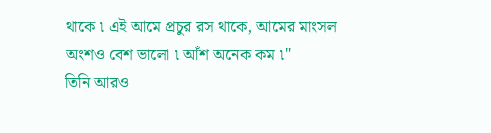থাকে ৷ এই আমে প্রচুর রস থাকে, আমের মাংসল অংশও বেশ ভালো ৷ আঁশ অনেক কম ৷"
তিনি আরও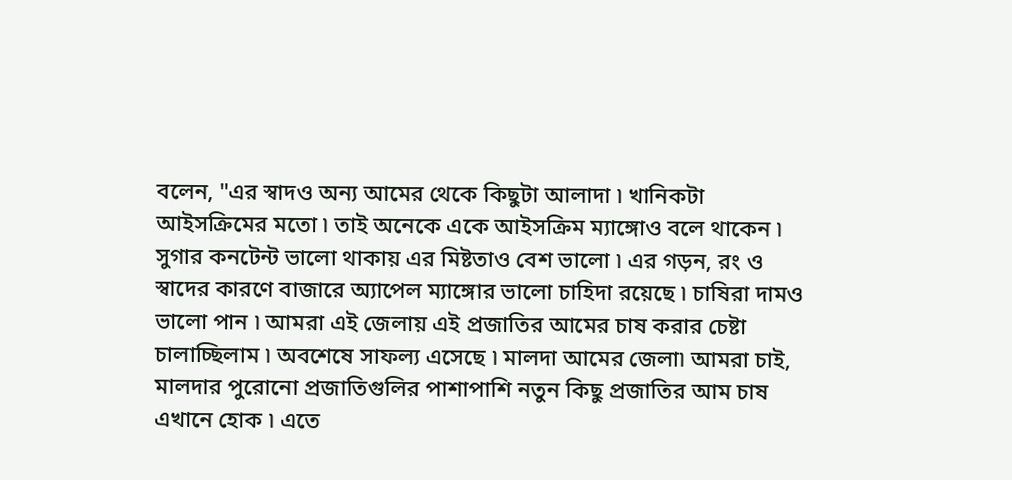বলেন, "এর স্বাদও অন্য আমের থেকে কিছুটা আলাদা ৷ খানিকটা আইসক্রিমের মতো ৷ তাই অনেকে একে আইসক্রিম ম্যাঙ্গোও বলে থাকেন ৷ সুগার কনটেন্ট ভালো থাকায় এর মিষ্টতাও বেশ ভালো ৷ এর গড়ন, রং ও স্বাদের কারণে বাজারে অ্যাপেল ম্যাঙ্গোর ভালো চাহিদা রয়েছে ৷ চাষিরা দামও ভালো পান ৷ আমরা এই জেলায় এই প্রজাতির আমের চাষ করার চেষ্টা চালাচ্ছিলাম ৷ অবশেষে সাফল্য এসেছে ৷ মালদা আমের জেলা৷ আমরা চাই, মালদার পুরোনো প্রজাতিগুলির পাশাপাশি নতুন কিছু প্রজাতির আম চাষ এখানে হোক ৷ এতে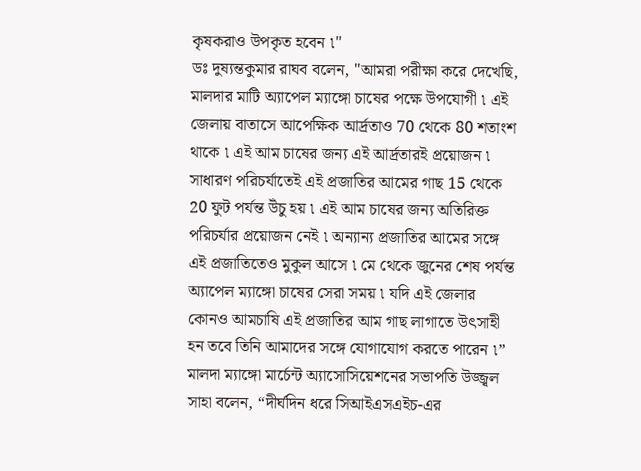কৃষকরাও উপকৃত হবেন ৷"
ডঃ দুষ্যন্তকুমার রাঘব বলেন, "আমরা পরীক্ষা করে দেখেছি, মালদার মাটি অ্যাপেল ম্যাঙ্গো চাষের পক্ষে উপযোগী ৷ এই জেলায় বাতাসে আপেক্ষিক আর্দ্রতাও 70 থেকে 80 শতাংশ থাকে ৷ এই আম চাষের জন্য এই আর্দ্রতারই প্রয়োজন ৷ সাধারণ পরিচর্যাতেই এই প্রজাতির আমের গাছ 15 থেকে 20 ফুট পর্যন্ত উঁচু হয় ৷ এই আম চাষের জন্য অতিরিক্ত পরিচর্যার প্রয়োজন নেই ৷ অন্যান্য প্রজাতির আমের সঙ্গে এই প্রজাতিতেও মুকুল আসে ৷ মে থেকে জুনের শেষ পর্যন্ত অ্যাপেল ম্যাঙ্গো চাষের সেরা সময় ৷ যদি এই জেলার কোনও আমচাষি এই প্রজাতির আম গাছ লাগাতে উৎসাহী হন তবে তিনি আমাদের সঙ্গে যোগাযোগ করতে পারেন ৷”
মালদা ম্যাঙ্গো মার্চেন্ট অ্যাসোসিয়েশনের সভাপতি উজ্জ্বল সাহা বলেন, “দীর্ঘদিন ধরে সিআইএসএইচ-এর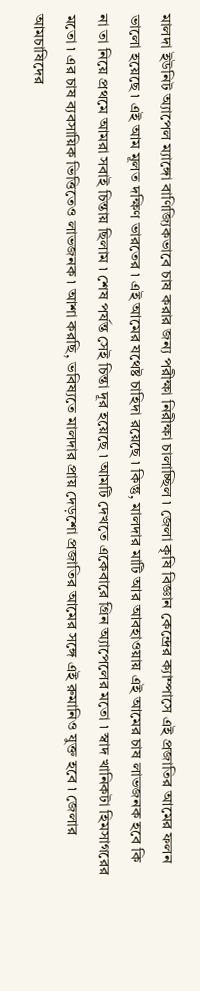মালদা ইউনিট অ্যাপেল ম্যাঙ্গো বাণিজ্যিকভাবে চাষ করার জন্য পরীক্ষা নিরীক্ষা চালাচ্ছিল ৷ জেলা কৃষি বিজ্ঞান কেন্দ্রের ক্যাম্পাসে এই প্রজাতির আমের ফলন ভালো হয়েছে ৷ এই আম মূলত দক্ষিণ ভারতের ৷ এই আমের যথেষ্ট চাহিদা রয়েছে ৷ কিন্তু, মালদার মাটি আর আবহাওয়ায় এই আমের চাষ লাভজনক হবে কি না তা নিয়ে প্রথমে আমরা সবাই চিন্তায় ছিলাম ৷ শেষ পর্যন্ত সেই চিন্তা দূর হয়েছে ৷ আমটি দেখতে একেবারে গ্রিন অ্যাপেলের মতো ৷ স্বাদ খানিকটা হিমসাগরের মতো ৷ এর চাষ ব্যবসায়িক ভিত্তিতেও লাভজনক ৷ আশা করছি, ভবিষ্যতে মালদার প্রায় দেড়শো প্রজাতির আমের সঙ্গে এই রুমানিও যুক্ত হবে ৷ জেলার আমচাষিদের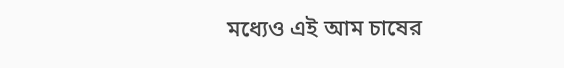মধ্যেও এই আম চাষের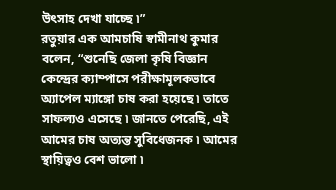উৎসাহ দেখা যাচ্ছে ৷”
রতুয়ার এক আমচাষি স্বামীনাথ কুমার বলেন, “শুনেছি জেলা কৃষি বিজ্ঞান কেন্দ্রের ক্যাম্পাসে পরীক্ষামূলকভাবে অ্যাপেল ম্যাঙ্গো চাষ করা হয়েছে ৷ তাতে সাফল্যও এসেছে ৷ জানতে পেরেছি, এই আমের চাষ অত্যন্ত সুবিধেজনক ৷ আমের স্থায়িত্বও বেশ ভালো ৷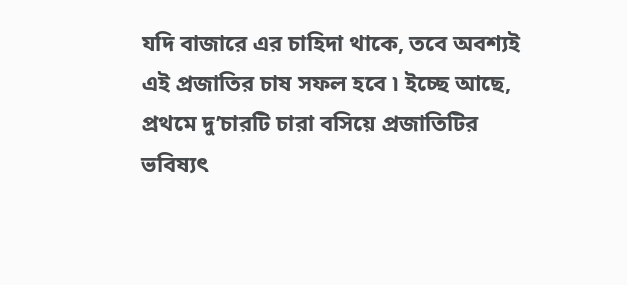যদি বাজারে এর চাহিদা থাকে, তবে অবশ্যই এই প্রজাতির চাষ সফল হবে ৷ ইচ্ছে আছে, প্রথমে দু’চারটি চারা বসিয়ে প্রজাতিটির ভবিষ্যৎ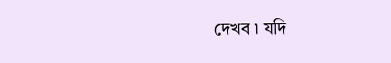দেখব ৷ যদি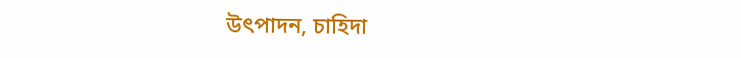উৎপাদন, চাহিদা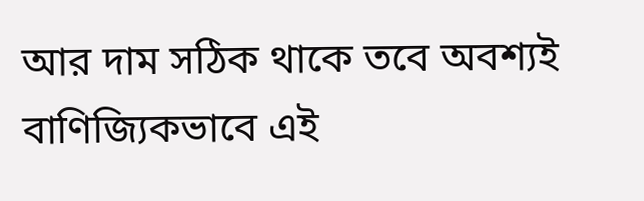আর দাম সঠিক থাকে তবে অবশ্যই বাণিজ্যিকভাবে এই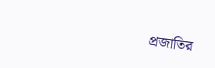প্রজাতির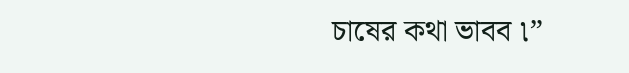চাষের কথা ভাবব ৷”